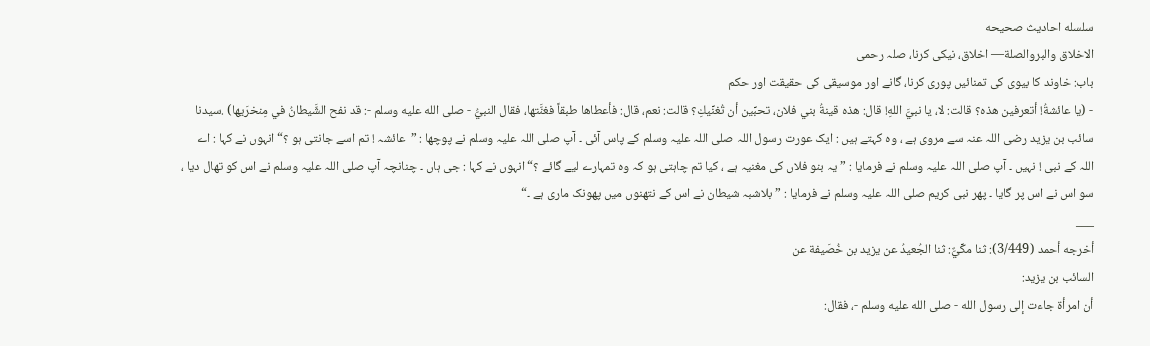سلسله احاديث صحيحه
الاخلاق والبروالصلة— اخلاق، نیکی کرنا، صلہ رحمی
باب: خاوند کا بیوی کی تمنائیں پوری کرنا، گانے اور موسیقی کی حقیقت اور حکم
- (يا عائشةُ! أتعرفين هذه؟ قالت: لا، يا نبيَّ اللهِ! قال: هذه قينةُ بني فلان، تحبِّين أن تُغنِّيكِ؟ قالت: نعم، قال: فأعطاها طبقاً فغنَّتها، فقال النبيُّ - صلى الله عليه وسلم -: قد نفح الشَّيطانُ في مِنخرَيها) .سیدنا سائب بن یزید رضی اللہ عنہ سے مروی ہے ، وہ کہتے ہیں : ایک عورت رسول اللہ صلی اللہ علیہ وسلم کے پاس آئی ۔ آپ صلی اللہ علیہ وسلم نے پوچھا : ”عائشہ ! تم اسے جانتی ہو ؟“ انہوں نے کہا : اے اللہ کے نبی ! نہیں ۔ آپ صلی اللہ علیہ وسلم نے فرمایا : ”یہ بنو فلاں کی مغنیہ ہے ، کیا تم چاہتی ہو کہ وہ تمہارے لیے گائے ؟“ انہوں نے کہا : جی ہاں ۔ چنانچہ آپ صلی اللہ علیہ وسلم نے اس کو تھال دیا ، سو اس نے اس پر گایا ۔ پھر نبی کریم صلی اللہ علیہ وسلم نے فرمایا : ”بلاشبہ شیطان نے اس کے نتھنوں میں پھونک ماری ہے ۔“
___
أخرجه أحمد (3/449): ثنا مكِّيٌّ: ثنا الجُعيدُ عن يزيد بن خُصَيفة عن
السائب بن يزيد:
أن امرأة جاءت إلى رسول الله - صلى الله عليه وسلم -، فقال: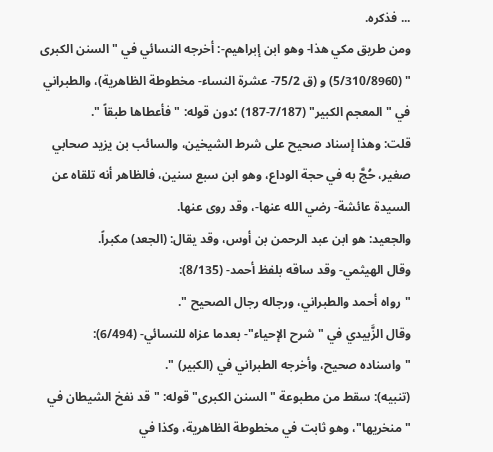... فذكره.
ومن طريق مكي هذا- وهو ابن إبراهيم-: أخرجه النسائي في "السنن الكبرى " (5/310/8960) و (ق 75/2- عشرة النساء- مخطوطة الظاهرية)، والطبراني في "المعجم الكبير" (7/187-187) ؛دون قوله: " فأعطاها طبقاً ".
قلت: وهذا إسناد صحيح على شرط الشيخين، والسائب بن يزيد صحابي صغير، حُجَّ به في حجة الوداع، وهو ابن سبع سنين، فالظاهر أنه تلقاه عن السيدة عائشة- رضي الله عنها-، وقد روى عنها.
والجعيد: هو ابن عبد الرحمن بن أوس، وقد يقال: (الجعد) مكبراً.
وقال الهيثمي- وقد ساقه بلفظ أحمد- (8/135):
"رواه أحمد والطبراني، ورجاله رجال الصحيح ".
وقال الزَّبيدي في "شرح الإحياء"- بعدما عزاه للنسائي- (6/494):
"واسناده صحيح، وأخرجه الطبراني في (الكبير) ".
(تنبيه): سقط من مطبوعة "السنن الكبرى" قوله: "قد نفخ الشيطان في "منخريها"، وهو ثابت في مخطوطة الظاهرية، وكذا في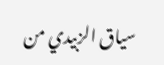سياق الزبيدي من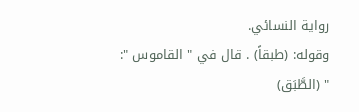رواية النسائي.
وقوله: (طبقاً) . قال في " القاموس ":
" (الطَّبَق)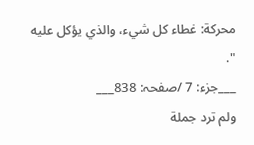محركة: غطاء كل شيء، والذي يؤكل عليه ".
___جزء: 7 /صفحہ: 838___
ولم ترد جملة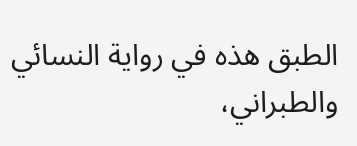الطبق هذه في رواية النسائي والطبراني،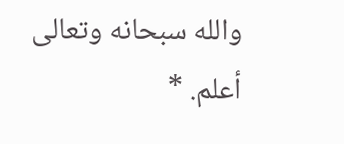والله سبحانه وتعالى
أعلم. *